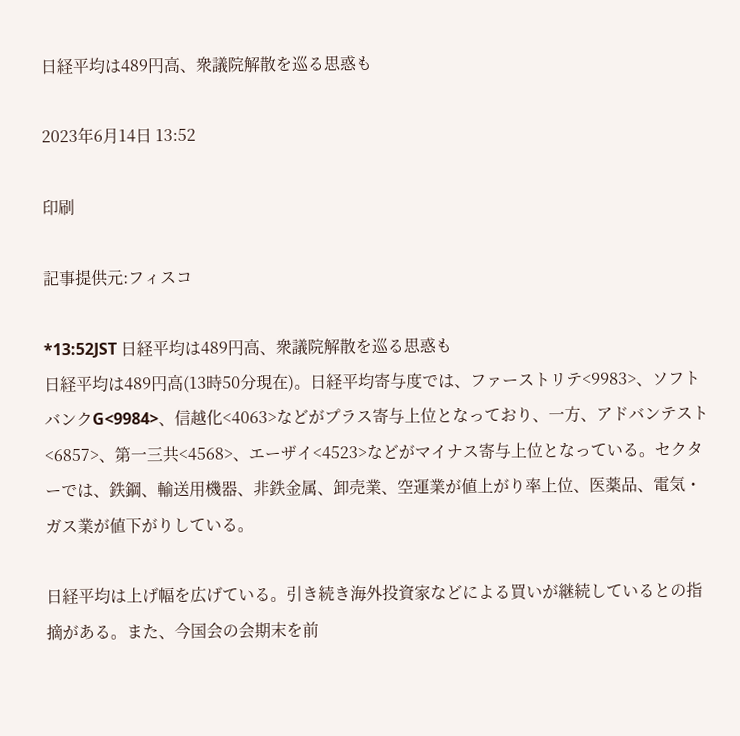日経平均は489円高、衆議院解散を巡る思惑も

2023年6月14日 13:52

印刷

記事提供元:フィスコ

*13:52JST 日経平均は489円高、衆議院解散を巡る思惑も
日経平均は489円高(13時50分現在)。日経平均寄与度では、ファーストリテ<9983>、ソフトバンクG<9984>、信越化<4063>などがプラス寄与上位となっており、一方、アドバンテスト<6857>、第一三共<4568>、エーザイ<4523>などがマイナス寄与上位となっている。セクターでは、鉄鋼、輸送用機器、非鉄金属、卸売業、空運業が値上がり率上位、医薬品、電気・ガス業が値下がりしている。

日経平均は上げ幅を広げている。引き続き海外投資家などによる買いが継続しているとの指摘がある。また、今国会の会期末を前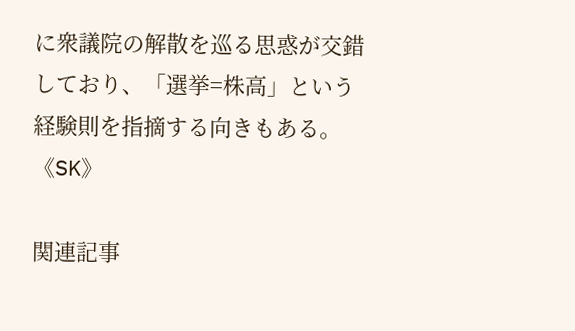に衆議院の解散を巡る思惑が交錯しており、「選挙=株高」という経験則を指摘する向きもある。《SK》

関連記事